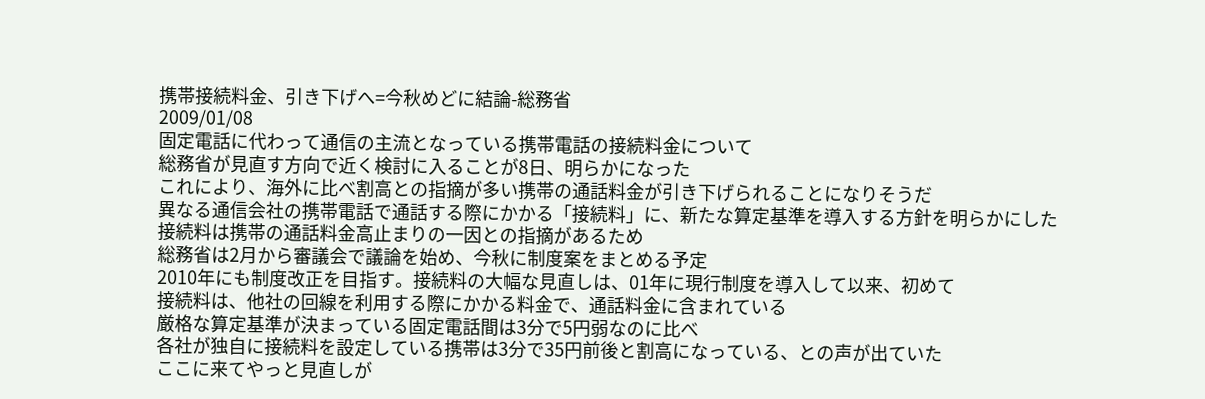携帯接続料金、引き下げへ=今秋めどに結論-総務省
2009/01/08
固定電話に代わって通信の主流となっている携帯電話の接続料金について
総務省が見直す方向で近く検討に入ることが8日、明らかになった
これにより、海外に比べ割高との指摘が多い携帯の通話料金が引き下げられることになりそうだ
異なる通信会社の携帯電話で通話する際にかかる「接続料」に、新たな算定基準を導入する方針を明らかにした
接続料は携帯の通話料金高止まりの一因との指摘があるため
総務省は2月から審議会で議論を始め、今秋に制度案をまとめる予定
2010年にも制度改正を目指す。接続料の大幅な見直しは、01年に現行制度を導入して以来、初めて
接続料は、他社の回線を利用する際にかかる料金で、通話料金に含まれている
厳格な算定基準が決まっている固定電話間は3分で5円弱なのに比べ
各社が独自に接続料を設定している携帯は3分で35円前後と割高になっている、との声が出ていた
ここに来てやっと見直しが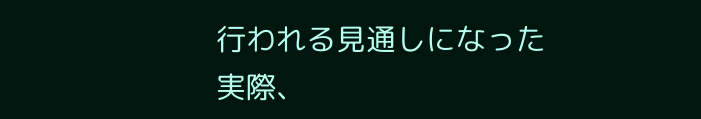行われる見通しになった
実際、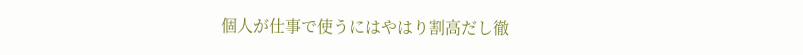個人が仕事で使うにはやはり割高だし徹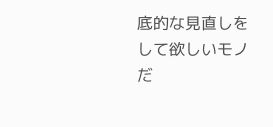底的な見直しをして欲しいモノだ